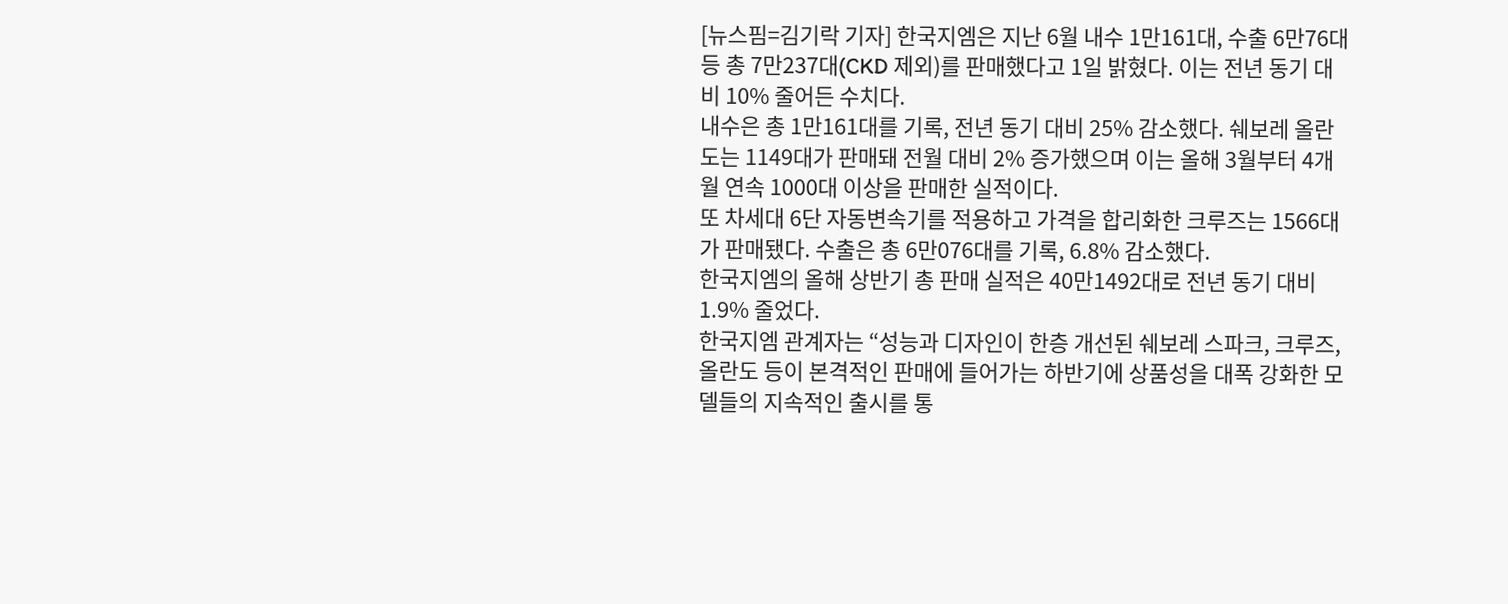[뉴스핌=김기락 기자] 한국지엠은 지난 6월 내수 1만161대, 수출 6만76대 등 총 7만237대(CKD 제외)를 판매했다고 1일 밝혔다. 이는 전년 동기 대비 10% 줄어든 수치다.
내수은 총 1만161대를 기록, 전년 동기 대비 25% 감소했다. 쉐보레 올란도는 1149대가 판매돼 전월 대비 2% 증가했으며 이는 올해 3월부터 4개월 연속 1000대 이상을 판매한 실적이다.
또 차세대 6단 자동변속기를 적용하고 가격을 합리화한 크루즈는 1566대가 판매됐다. 수출은 총 6만076대를 기록, 6.8% 감소했다.
한국지엠의 올해 상반기 총 판매 실적은 40만1492대로 전년 동기 대비 1.9% 줄었다.
한국지엠 관계자는 “성능과 디자인이 한층 개선된 쉐보레 스파크, 크루즈, 올란도 등이 본격적인 판매에 들어가는 하반기에 상품성을 대폭 강화한 모델들의 지속적인 출시를 통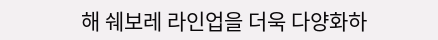해 쉐보레 라인업을 더욱 다양화하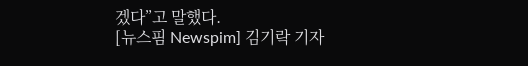겠다”고 말했다.
[뉴스핌 Newspim] 김기락 기자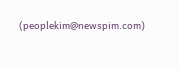(peoplekim@newspim.com)